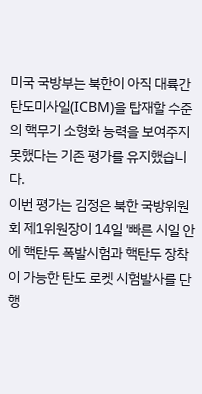미국 국방부는 북한이 아직 대륙간탄도미사일(ICBM)을 탑재할 수준의 핵무기 소형화 능력을 보여주지 못했다는 기존 평가를 유지했습니다.
이번 평가는 김정은 북한 국방위원회 제1위원장이 14일 '빠른 시일 안에 핵탄두 폭발시험과 핵탄두 장착이 가능한 탄도 로켓 시험발사를 단행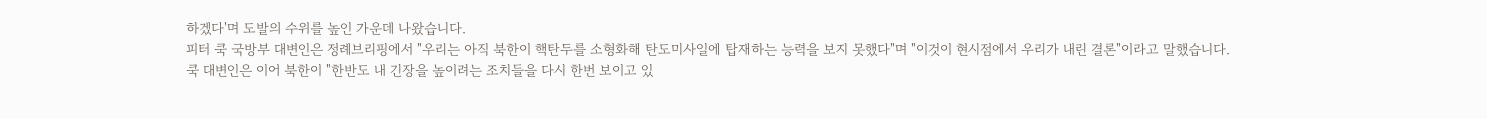하겠다'며 도발의 수위를 높인 가운데 나왔습니다.
피터 쿡 국방부 대변인은 정례브리핑에서 "우리는 아직 북한이 핵탄두를 소형화해 탄도미사일에 탑재하는 능력을 보지 못했다"며 "이것이 현시점에서 우리가 내린 결론"이라고 말했습니다.
쿡 대변인은 이어 북한이 "한반도 내 긴장을 높이려는 조치들을 다시 한번 보이고 있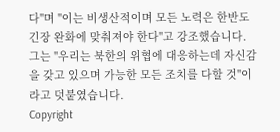다"며 "이는 비생산적이며 모든 노력은 한반도 긴장 완화에 맞춰져야 한다"고 강조했습니다.
그는 "우리는 북한의 위협에 대응하는데 자신감을 갖고 있으며 가능한 모든 조치를 다할 것"이라고 덧붙였습니다.
Copyright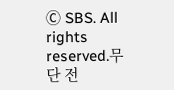Ⓒ SBS. All rights reserved.무단 전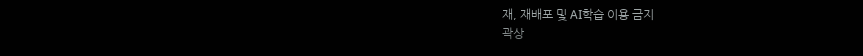재, 재배포 및 AI학습 이용 금지
곽상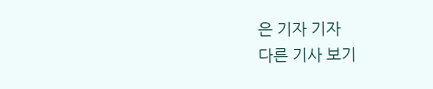은 기자 기자
다른 기사 보기